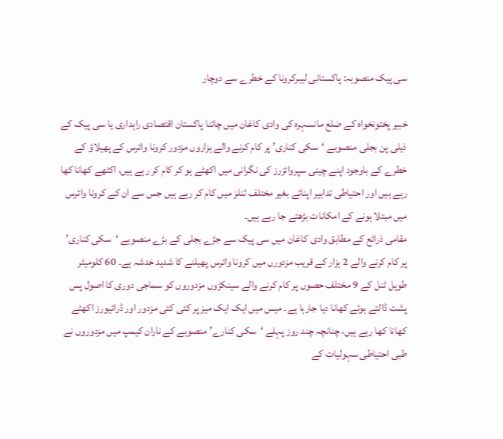سی پیک منصوبہ: پاکستانی لیبرکرونا کے خطرے سے دوچار

خبیر پختونخواہ کے ضلع مانسہرہ کی وادی کاغان میں چائنا پاکستان اقتصادی راہداری یا سی پیک کے ذیلی پن بجلی منصوبے ‘سکی کناری’ پر کام کرنے والے ہزاروں مزدور کرونا وائرس کے پھیلاؤ کے خطرے کے باوجود اپنے چینی سپروائزرز کی نگرانی میں اکھٹے ہو کر کام کر رہے ہیں، اکٹھے کھانا کھا رہے ہیں اور احتیاطی تدابیر اپنائے بغیر مختلف ٹنلز میں کام کر رہے ہیں جس سے ان کے کرونا وائرس میں مبتلا ہونے کے امکانات بڑھتے جا رہے ہیں۔
مقامی ذرائع کے مطابق وادی کاغان میں سی پیک سے جڑے بجلی کے بڑے منصوبے ‘سکی کناری’ پر کام کرنے والے 2 ہزار کے قریب مزدورں میں کرونا وائرس پھیلنے کا شدید خدشہ ہے۔ 60 کلومیٹر طویل ٹنل کے 9 مختلف حصوں پر کام کرنے والے سینکڑوں مزدوروں کو سماجی دوری کا اصول پس پشت ڈالتے ہوئے کھانا دیا جارہا ہے۔ میس میں ایک ایک میز پر کئی کئی مزدور اور ڈرائیورز اکھٹے کھانا کھا رہے ہیں، چنانچہ چند روز پہلے ‘سکی کنارے’ منصوبے کے ناران کیمپ میں مزدوروں نے طبی احتیاطی سہولیات کے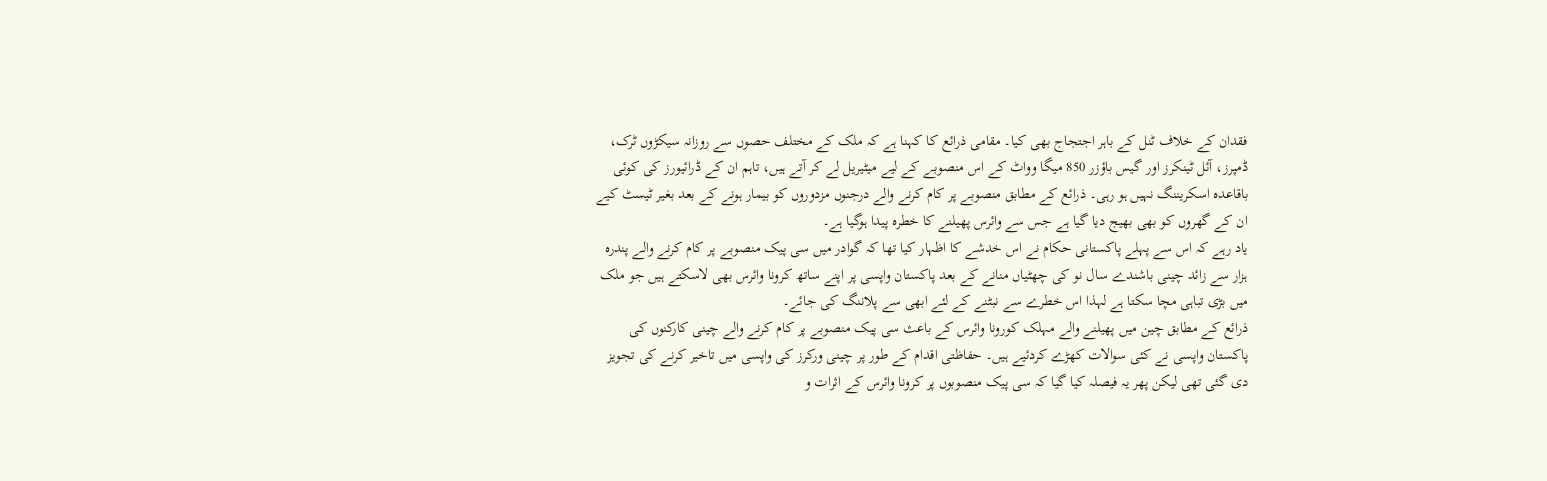فقدان کے خلاف ٹنل کے باہر اجتجاج بھی کیا۔ مقامی ذرائع کا کہنا ہے کہ ملک کے مختلف حصوں سے روزانہ سیکڑوں ٹرک، ڈمپرز، آئل ٹینکرز اور گیس باؤزر 850 میگا وواٹ کے اس منصوبے کے لیے میٹیریل لے کر آتے ہیں، تاہم ان کے ڈرائیورز کی کوئی باقاعدہ اسکریننگ نہیں ہو رہی۔ ذرائع کے مطابق منصوبے پر کام کرنے والے درجنوں مزدوروں کو بیمار ہونے کے بعد بغیر ٹیسٹ کیے ان کے گھروں کو بھی بھیج دیا گیا ہے جس سے وائرس پھیلنے کا خطرہ پیدا ہوگیا ہے۔
یاد رہے کہ اس سے پہلے پاکستانی حکام نے اس خدشے کا اظہار کیا تھا کہ گوادر میں سی پیک منصوبے پر کام کرنے والے پندرہ ہزار سے زائد چینی باشندے سال نو کی چھٹیاں منانے کے بعد پاکستان واپسی پر اپنے ساتھ کرونا وائرس بھی لاسکتے ہیں جو ملک میں بڑی تباہی مچا سکتا ہے لہذا اس خطرے سے نبٹنے کے لئے ابھی سے پلاننگ کی جائے۔
ذرائع کے مطابق چین میں پھیلنے والے مہلک کورونا وائرس کے باعث سی پیک منصوبے پر کام کرنے والے چینی کارکنوں کی پاکستان واپسی نے کئی سوالات کھڑے کردئیے ہیں۔ حفاظتی اقدام کے طور پر چینی ورکرز کی واپسی میں تاخیر کرنے کی تجویز دی گئی تھی لیکن پھر یہ فیصلہ کیا گیا کہ سی پیک منصوبوں پر کرونا وائرس کے اثرات و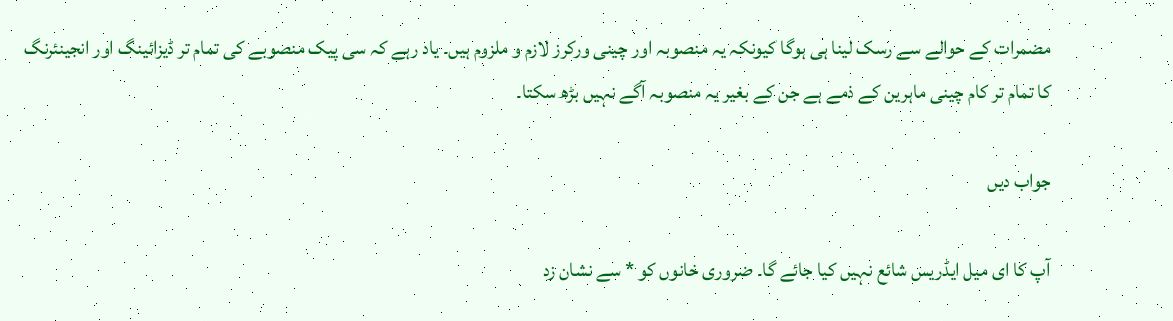مضمرات کے حوالے سے رسک لینا ہی ہوگا کیونکہ یہ منصوبہ اور چینی ورکرز لازم و ملزوم ہیں۔ یاد رہے کہ سی پیک منصوبے کی تمام تر ڈیزائینگ اور انجینئرنگ کا تمام تر کام چینی ماہرین کے ذمے ہے جن کے بغیر یہ منصوبہ آگے نہیں بڑھ سکتا۔

جواب دیں

آپ کا ای میل ایڈریس شائع نہیں کیا جائے گا۔ ضروری خانوں کو * سے نشان زد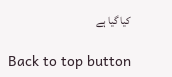کیا گیا ہے

Back to top button